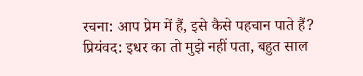रचना: आप प्रेम में हैं, इसे कैसे पहचान पाते हैं?
प्रियंवद: इधर का तो मुझे नहीं पता, बहुत साल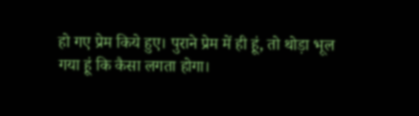हो गए प्रेम किये हुए। पुराने प्रेम में ही हूं, तो थोड़ा भूल गया हूं कि कैसा लगता होगा।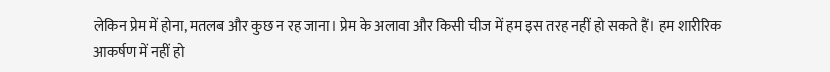लेकिन प्रेम में होना, मतलब और कुछ न रह जाना। प्रेम के अलावा और किसी चीज में हम इस तरह नहीं हो सकते हैं। हम शारीरिक आकर्षण में नहीं हो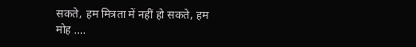सकते, हम मित्रता में नहीं हो सकते, हम मोह ....